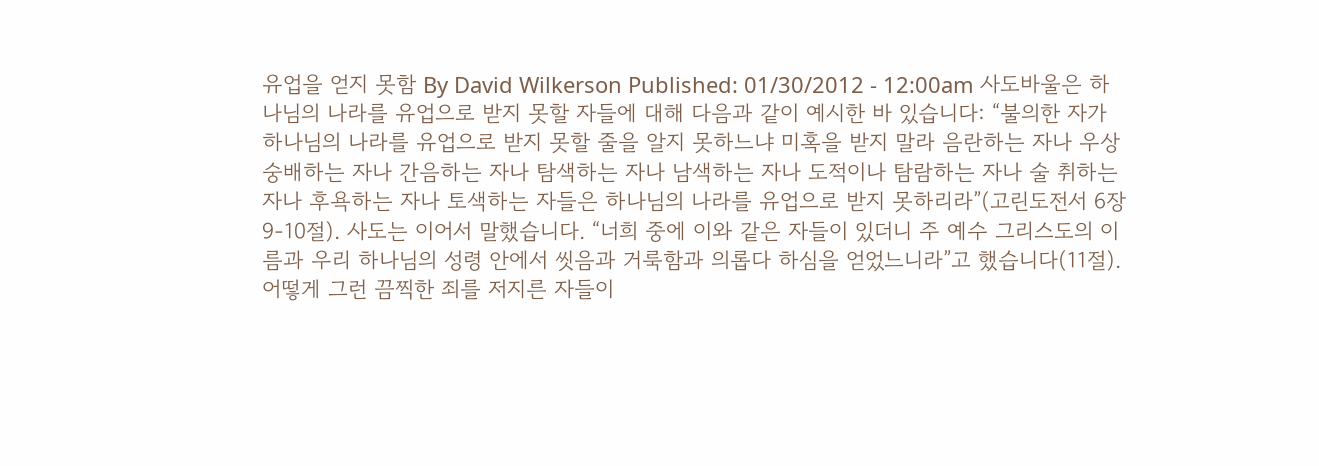유업을 얻지 못함 By David Wilkerson Published: 01/30/2012 - 12:00am 사도바울은 하나님의 나라를 유업으로 받지 못할 자들에 대해 다음과 같이 예시한 바 있습니다: “불의한 자가 하나님의 나라를 유업으로 받지 못할 줄을 알지 못하느냐 미혹을 받지 말라 음란하는 자나 우상 숭배하는 자나 간음하는 자나 탐색하는 자나 남색하는 자나 도적이나 탐람하는 자나 술 취하는 자나 후욕하는 자나 토색하는 자들은 하나님의 나라를 유업으로 받지 못하리라”(고린도전서 6장 9-10절). 사도는 이어서 말했습니다. “너희 중에 이와 같은 자들이 있더니 주 예수 그리스도의 이름과 우리 하나님의 성령 안에서 씻음과 거룩함과 의롭다 하심을 얻었느니라”고 했습니다(11절). 어떻게 그런 끔찍한 죄를 저지른 자들이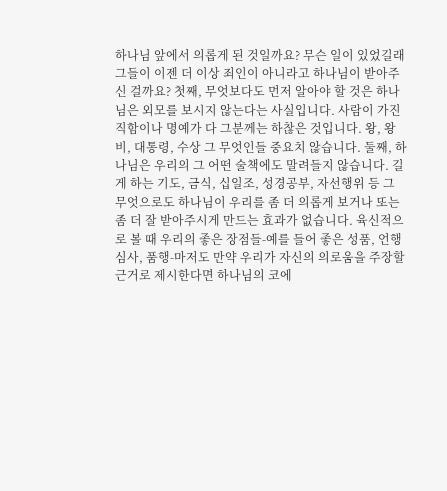하나님 앞에서 의롭게 된 것일까요? 무슨 일이 있었길래 그들이 이젠 더 이상 죄인이 아니라고 하나님이 받아주신 걸까요? 첫째, 무엇보다도 먼저 알아야 할 것은 하나님은 외모를 보시지 않는다는 사실입니다. 사람이 가진 직함이나 명예가 다 그분께는 하찮은 것입니다. 왕, 왕비, 대통령, 수상 그 무엇인들 중요치 않습니다. 둘째, 하나님은 우리의 그 어떤 술책에도 말려들지 않습니다. 길게 하는 기도, 금식, 십일조, 성경공부, 자선행위 등 그 무엇으로도 하나님이 우리를 좀 더 의롭게 보거나 또는 좀 더 잘 받아주시게 만드는 효과가 없습니다. 육신적으로 볼 때 우리의 좋은 장점들-예를 들어 좋은 성품, 언행심사, 품행-마저도 만약 우리가 자신의 의로움을 주장할 근거로 제시한다면 하나님의 코에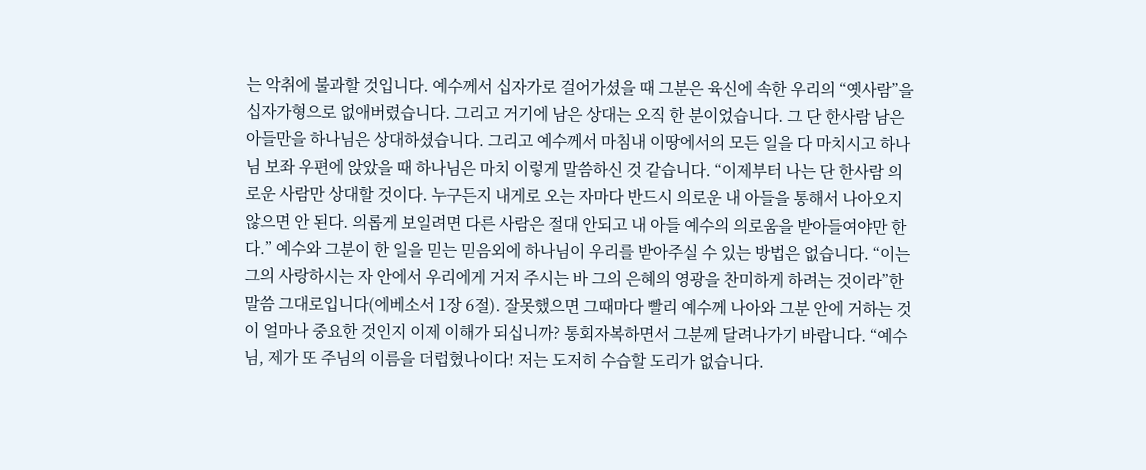는 악취에 불과할 것입니다. 예수께서 십자가로 걸어가셨을 때 그분은 육신에 속한 우리의 “옛사람”을 십자가형으로 없애버렸습니다. 그리고 거기에 남은 상대는 오직 한 분이었습니다. 그 단 한사람 남은 아들만을 하나님은 상대하셨습니다. 그리고 예수께서 마침내 이땅에서의 모든 일을 다 마치시고 하나님 보좌 우편에 앉았을 때 하나님은 마치 이렇게 말씀하신 것 같습니다. “이제부터 나는 단 한사람 의로운 사람만 상대할 것이다. 누구든지 내게로 오는 자마다 반드시 의로운 내 아들을 통해서 나아오지 않으면 안 된다. 의롭게 보일려면 다른 사람은 절대 안되고 내 아들 예수의 의로움을 받아들여야만 한다.” 예수와 그분이 한 일을 믿는 믿음외에 하나님이 우리를 받아주실 수 있는 방법은 없습니다. “이는 그의 사랑하시는 자 안에서 우리에게 거저 주시는 바 그의 은혜의 영광을 찬미하게 하려는 것이라”한 말씀 그대로입니다(에베소서 1장 6절). 잘못했으면 그때마다 빨리 예수께 나아와 그분 안에 거하는 것이 얼마나 중요한 것인지 이제 이해가 되십니까? 통회자복하면서 그분께 달려나가기 바랍니다. “예수님, 제가 또 주님의 이름을 더럽혔나이다! 저는 도저히 수습할 도리가 없습니다.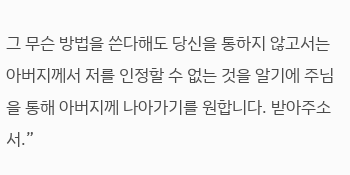그 무슨 방법을 쓴다해도 당신을 통하지 않고서는 아버지께서 저를 인정할 수 없는 것을 알기에 주님을 통해 아버지께 나아가기를 원합니다. 받아주소서.”